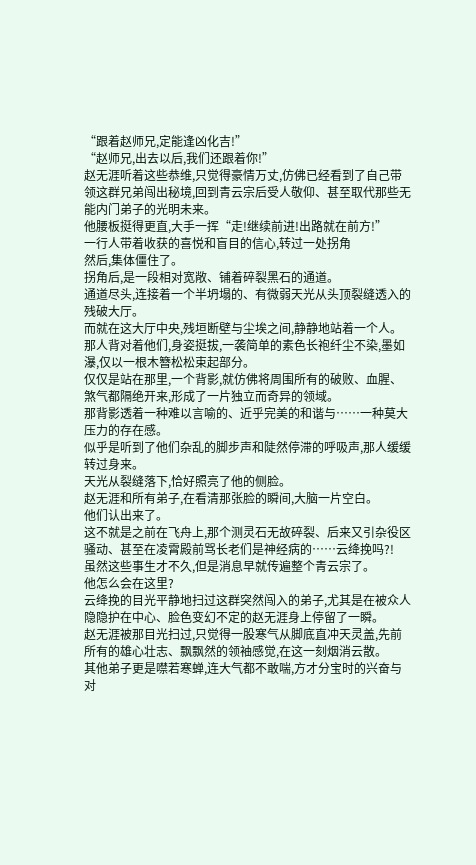“跟着赵师兄,定能逢凶化吉!”
“赵师兄,出去以后,我们还跟着你!”
赵无涯听着这些恭维,只觉得豪情万丈,仿佛已经看到了自己带领这群兄弟闯出秘境,回到青云宗后受人敬仰、甚至取代那些无能内门弟子的光明未来。
他腰板挺得更直,大手一挥“走!继续前进!出路就在前方!”
一行人带着收获的喜悦和盲目的信心,转过一处拐角
然后,集体僵住了。
拐角后,是一段相对宽敞、铺着碎裂黑石的通道。
通道尽头,连接着一个半坍塌的、有微弱天光从头顶裂缝透入的残破大厅。
而就在这大厅中央,残垣断壁与尘埃之间,静静地站着一个人。
那人背对着他们,身姿挺拔,一袭简单的素色长袍纤尘不染,墨如瀑,仅以一根木簪松松束起部分。
仅仅是站在那里,一个背影,就仿佛将周围所有的破败、血腥、煞气都隔绝开来,形成了一片独立而奇异的领域。
那背影透着一种难以言喻的、近乎完美的和谐与……一种莫大压力的存在感。
似乎是听到了他们杂乱的脚步声和陡然停滞的呼吸声,那人缓缓转过身来。
天光从裂缝落下,恰好照亮了他的侧脸。
赵无涯和所有弟子,在看清那张脸的瞬间,大脑一片空白。
他们认出来了。
这不就是之前在飞舟上,那个测灵石无故碎裂、后来又引杂役区骚动、甚至在凌霄殿前骂长老们是神经病的……云绛挽吗?!
虽然这些事生才不久,但是消息早就传遍整个青云宗了。
他怎么会在这里?
云绛挽的目光平静地扫过这群突然闯入的弟子,尤其是在被众人隐隐护在中心、脸色变幻不定的赵无涯身上停留了一瞬。
赵无涯被那目光扫过,只觉得一股寒气从脚底直冲天灵盖,先前所有的雄心壮志、飘飘然的领袖感觉,在这一刻烟消云散。
其他弟子更是噤若寒蝉,连大气都不敢喘,方才分宝时的兴奋与对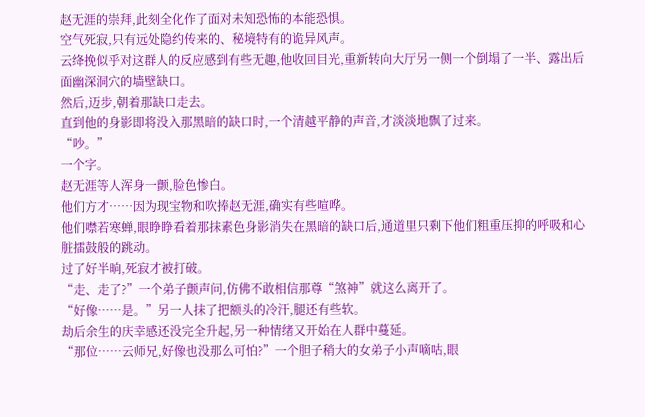赵无涯的崇拜,此刻全化作了面对未知恐怖的本能恐惧。
空气死寂,只有远处隐约传来的、秘境特有的诡异风声。
云绛挽似乎对这群人的反应感到有些无趣,他收回目光,重新转向大厅另一侧一个倒塌了一半、露出后面幽深洞穴的墙壁缺口。
然后,迈步,朝着那缺口走去。
直到他的身影即将没入那黑暗的缺口时,一个清越平静的声音,才淡淡地飘了过来。
“吵。”
一个字。
赵无涯等人浑身一颤,脸色惨白。
他们方才……因为现宝物和吹捧赵无涯,确实有些喧哗。
他们噤若寒蝉,眼睁睁看着那抹素色身影消失在黑暗的缺口后,通道里只剩下他们粗重压抑的呼吸和心脏擂鼓般的跳动。
过了好半晌,死寂才被打破。
“走、走了?”一个弟子颤声问,仿佛不敢相信那尊“煞神”就这么离开了。
“好像……是。”另一人抹了把额头的冷汗,腿还有些软。
劫后余生的庆幸感还没完全升起,另一种情绪又开始在人群中蔓延。
“那位……云师兄,好像也没那么可怕?”一个胆子稍大的女弟子小声嘀咕,眼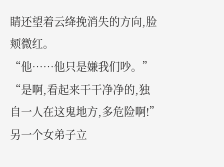睛还望着云绛挽消失的方向,脸颊微红。
“他……他只是嫌我们吵。”
“是啊,看起来干干净净的,独自一人在这鬼地方,多危险啊!”
另一个女弟子立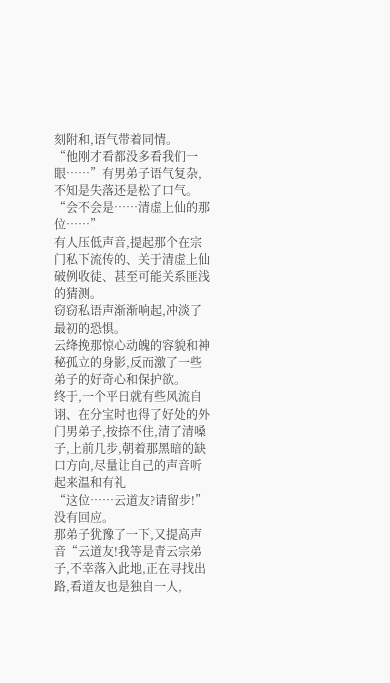刻附和,语气带着同情。
“他刚才看都没多看我们一眼……”有男弟子语气复杂,不知是失落还是松了口气。
“会不会是……清虚上仙的那位……”
有人压低声音,提起那个在宗门私下流传的、关于清虚上仙破例收徒、甚至可能关系匪浅的猜测。
窃窃私语声渐渐响起,冲淡了最初的恐惧。
云绛挽那惊心动魄的容貌和神秘孤立的身影,反而激了一些弟子的好奇心和保护欲。
终于,一个平日就有些风流自诩、在分宝时也得了好处的外门男弟子,按捺不住,清了清嗓子,上前几步,朝着那黑暗的缺口方向,尽量让自己的声音听起来温和有礼
“这位……云道友?请留步!”
没有回应。
那弟子犹豫了一下,又提高声音“云道友!我等是青云宗弟子,不幸落入此地,正在寻找出路,看道友也是独自一人,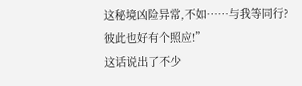这秘境凶险异常,不如……与我等同行?彼此也好有个照应!”
这话说出了不少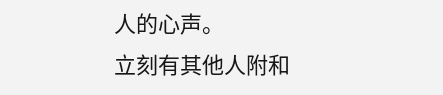人的心声。
立刻有其他人附和